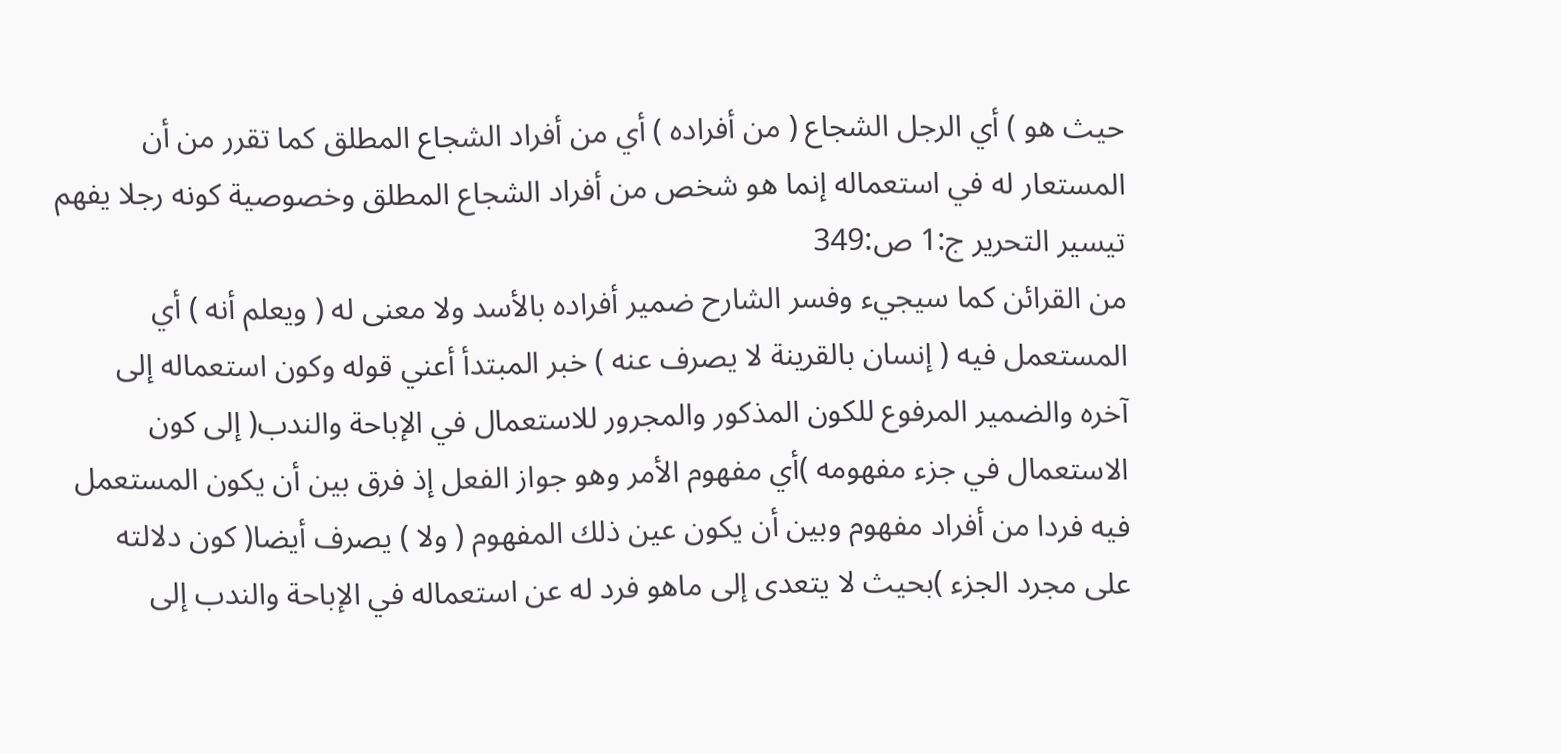حيث هو ) أي الرجل الشجاع ( من أفراده ) أي من أفراد الشجاع المطلق كما تقرر من أن
المستعار له في استعماله إنما هو شخص من أفراد الشجاع المطلق وخصوصية كونه رجلا يفهم
تيسير التحرير ج:1 ص:349
من القرائن كما سيجيء وفسر الشارح ضمير أفراده بالأسد ولا معنى له ( ويعلم أنه ) أي
المستعمل فيه ( إنسان بالقرينة لا يصرف عنه ) خبر المبتدأ أعني قوله وكون استعماله إلى
آخره والضمير المرفوع للكون المذكور والمجرور للاستعمال في الإباحة والندب( إلى كون
الاستعمال في جزء مفهومه )أي مفهوم الأمر وهو جواز الفعل إذ فرق بين أن يكون المستعمل
فيه فردا من أفراد مفهوم وبين أن يكون عين ذلك المفهوم ( ولا ) يصرف أيضا( كون دلالته
على مجرد الجزء )بحيث لا يتعدى إلى ماهو فرد له عن استعماله في الإباحة والندب إلى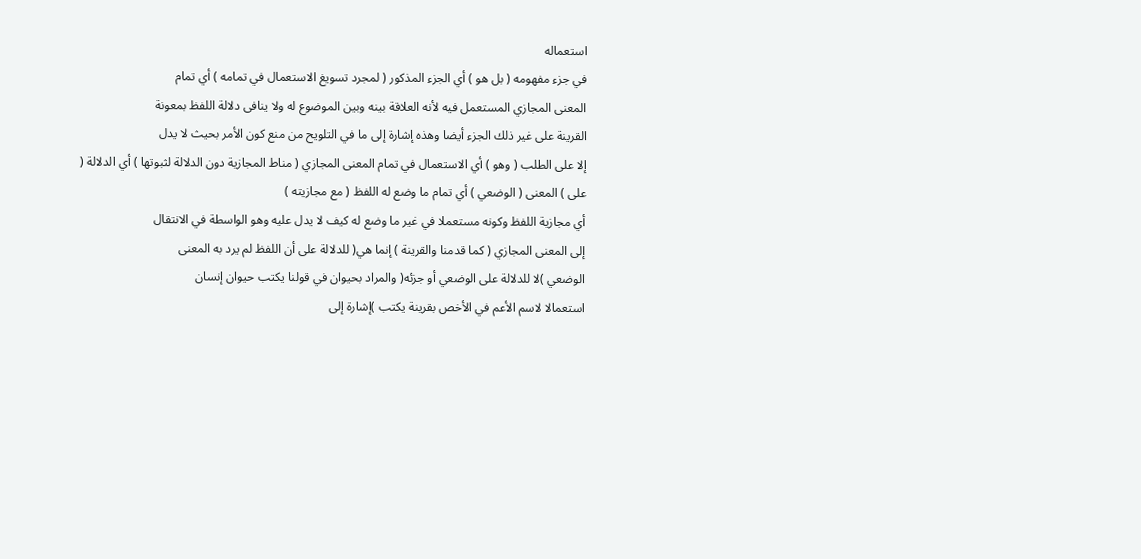استعماله
في جزء مفهومه ( بل هو ) أي الجزء المذكور ( لمجرد تسويغ الاستعمال في تمامه ) أي تمام
المعنى المجازي المستعمل فيه لأنه العلاقة بينه وبين الموضوع له ولا ينافى دلالة اللفظ بمعونة
القرينة على غير ذلك الجزء أيضا وهذه إشارة إلى ما في التلويح من منع كون الأمر بحيث لا يدل
إلا على الطلب ( وهو ) أي الاستعمال في تمام المعنى المجازي ( مناط المجازية دون الدلالة لثبوتها ) أي الدلالة ( على ) المعنى ( الوضعي ) أي تمام ما وضع له اللفظ ( مع مجازيته )
أي مجازية اللفظ وكونه مستعملا في غير ما وضع له كيف لا يدل عليه وهو الواسطة في الانتقال
إلى المعنى المجازي ( كما قدمنا والقرينة ) إنما هي( للدلالة على أن اللفظ لم يرد به المعنى
الوضعي )لا للدلالة على الوضعي أو جزئه( والمراد بحيوان في قولنا يكتب حيوان إنسان
استعمالا لاسم الأعم في الأخص بقرينة يكتب )إشارة إلى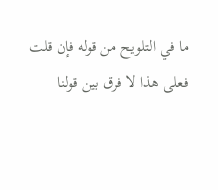ما في التلويح من قوله فإن قلت
فعلى هذا لا فرق بين قولنا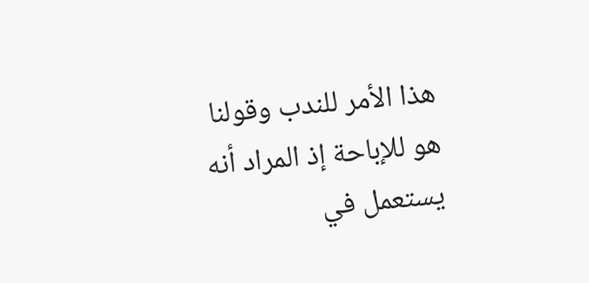هذا الأمر للندب وقولنا هو للإباحة إذ المراد أنه يستعمل في